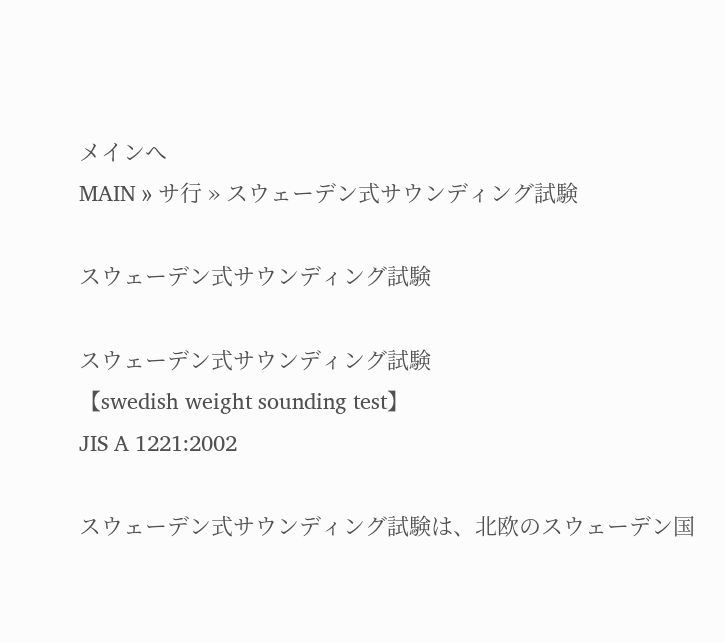メインへ
MAIN » サ行 » スウェーデン式サウンディング試験

スウェーデン式サウンディング試験

スウェーデン式サウンディング試験
【swedish weight sounding test】
JIS A 1221:2002

スウェーデン式サウンディング試験は、北欧のスウェーデン国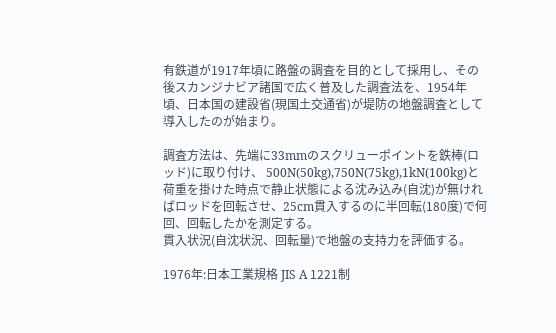有鉄道が1917年頃に路盤の調査を目的として採用し、その後スカンジナビア諸国で広く普及した調査法を、1954年頃、日本国の建設省(現国土交通省)が堤防の地盤調査として導入したのが始まり。

調査方法は、先端に33mmのスクリューポイントを鉄棒(ロッド)に取り付け、 500N(50kg),750N(75kg),1kN(100kg)と荷重を掛けた時点で静止状態による沈み込み(自沈)が無ければロッドを回転させ、25cm貫入するのに半回転(180度)で何回、回転したかを測定する。
貫入状況(自沈状況、回転量)で地盤の支持力を評価する。

1976年:日本工業規格 JIS A 1221制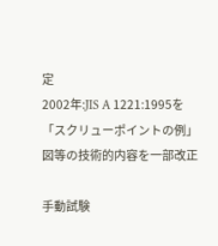定
2002年:JIS A 1221:1995を「スクリューポイントの例」図等の技術的内容を一部改正

手動試験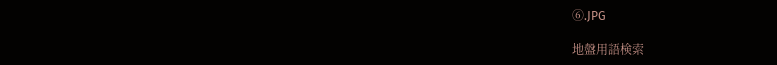⑥.JPG

地盤用語検索